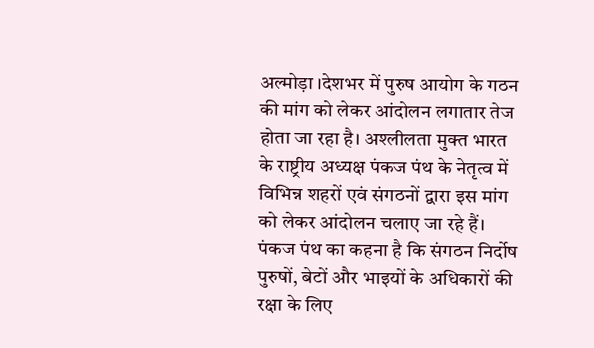अल्मोड़ा ।देशभर में पुरुष आयोग के गठन की मांग को लेकर आंदोलन लगातार तेज होता जा रहा है। अश्लीलता मुक्त भारत के राष्ट्रीय अध्यक्ष पंकज पंथ के नेतृत्व में विभिन्न शहरों एवं संगठनों द्वारा इस मांग को लेकर आंदोलन चलाए जा रहे हैं।
पंकज पंथ का कहना है कि संगठन निर्दोष पुरुषों, बेटों और भाइयों के अधिकारों की रक्षा के लिए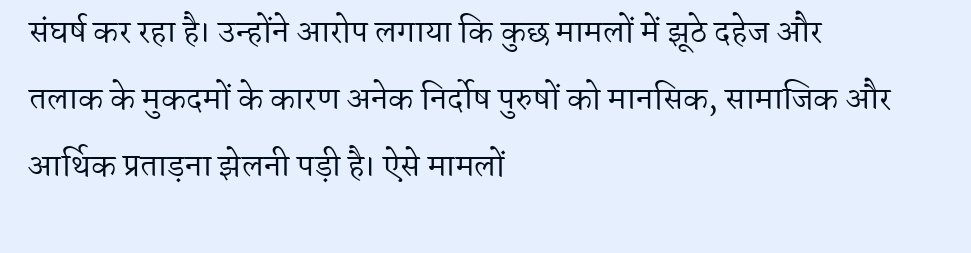संघर्ष कर रहा है। उन्होंने आरोप लगाया कि कुछ मामलों में झूठे दहेज और तलाक के मुकदमों के कारण अनेक निर्दोष पुरुषों को मानसिक, सामाजिक और आर्थिक प्रताड़ना झेलनी पड़ी है। ऐसे मामलों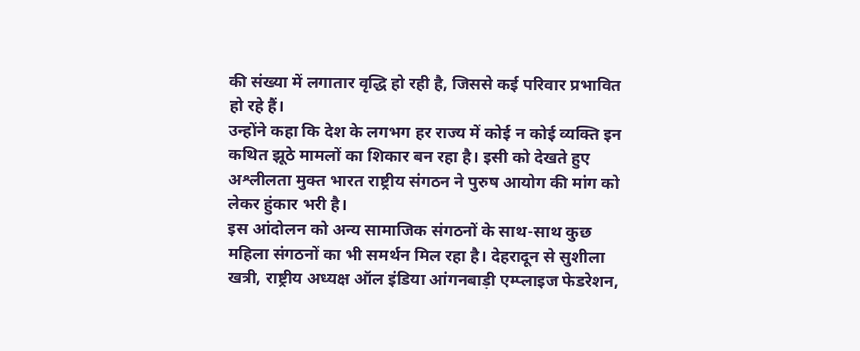की संख्या में लगातार वृद्धि हो रही है, जिससे कई परिवार प्रभावित हो रहे हैं।
उन्होंने कहा कि देश के लगभग हर राज्य में कोई न कोई व्यक्ति इन कथित झूठे मामलों का शिकार बन रहा है। इसी को देखते हुए अश्लीलता मुक्त भारत राष्ट्रीय संगठन ने पुरुष आयोग की मांग को लेकर हुंकार भरी है।
इस आंदोलन को अन्य सामाजिक संगठनों के साथ-साथ कुछ महिला संगठनों का भी समर्थन मिल रहा है। देहरादून से सुशीला खत्री, राष्ट्रीय अध्यक्ष ऑल इंडिया आंगनबाड़ी एम्प्लाइज फेडरेशन,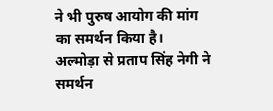ने भी पुरुष आयोग की मांग का समर्थन किया है।
अल्मोड़ा से प्रताप सिंह नेगी ने समर्थन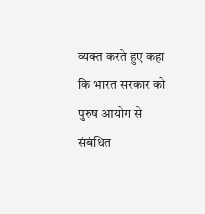व्यक्त करते हुए कहा कि भारत सरकार को पुरुष आयोग से संबंधित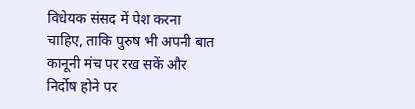विधेयक संसद में पेश करना चाहिए, ताकि पुरुष भी अपनी बात कानूनी मंच पर रख सकें और निर्दोष होने पर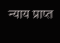न्याय प्राप्त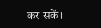कर सकें।